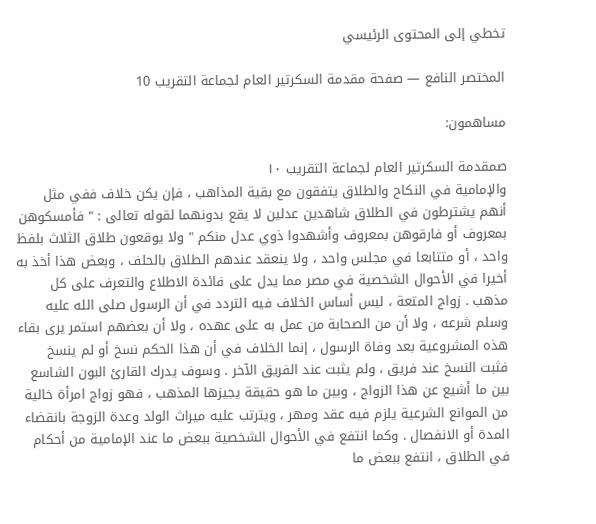تخطي إلى المحتوى الرئيسي

المختصر النافع — صفحة مقدمة السكرتير العام لجماعة التقريب 10

مساهمون:

صمقدمة السكرتير العام لجماعة التقريب ١٠
والإمامية في النكاح والطلاق يتفقون مع بقية المذاهب ، فإن يكن خلاف ففي مثل أنهم يشترطون في الطلاق شاهدين عدلين لا يقع بدونهما لقوله تعالى : " فأمسكوهن بمعروف أو فارقوهن بمعروف وأشهدوا ذوي عدل منكم " ولا يوقعون طلاق الثلاث بلفظ واحد ، أو متتابعا في مجلس واحد ، ولا ينعقد عندهم الطلاق بالحلف ، وبعض هذا أخذ به أخيرا في الأحوال الشخصية في مصر مما يدل على فائدة الاطلاع والتعرف على كل مذهب . زواج المتعة ، ليس أساس الخلاف فيه التردد في أن الرسول صلى الله عليه وسلم شرعه ، ولا أن من الصحابة من عمل به على عهده ، ولا أن بعضهم استمر يرى بقاء هذه المشروعية بعد وفاة الرسول ، إنما الخلاف في أن هذا الحكم نسخ أو لم ينسخ فثبت النسخ عند فريق ، ولم يثبت عند الفريق الآخر . وسوف يدرك القارئ البون الشاسع بين ما أشيع عن هذا الزواج ، وبين ما هو حقيقة يجيزها المذهب ، فهو زواج امرأة خالية من الموانع الشرعية يلزم فيه عقد ومهر ، ويترتب عليه ميراث الولد وعدة الزوجة بانقضاء المدة أو الانفصال . وكما انتفع في الأحوال الشخصية ببعض ما عند الإمامية من أحكام في الطلاق ، انتفع ببعض ما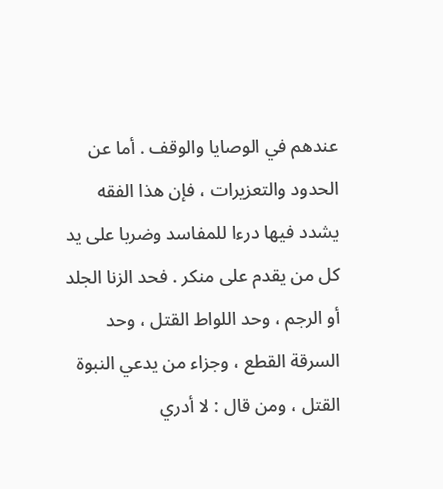عندهم في الوصايا والوقف . أما عن الحدود والتعزيرات ، فإن هذا الفقه يشدد فيها درءا للمفاسد وضربا على يد كل من يقدم على منكر . فحد الزنا الجلد أو الرجم ، وحد اللواط القتل ، وحد السرقة القطع ، وجزاء من يدعي النبوة القتل ، ومن قال : لا أدري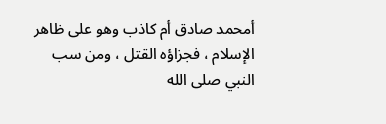أمحمد صادق أم كاذب وهو على ظاهر الإسلام ، فجزاؤه القتل ، ومن سب النبي صلى الله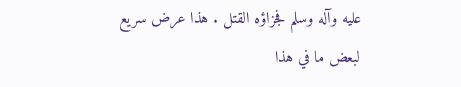عليه وآله وسلم فجزاؤه القتل . هذا عرض سريع لبعض ما في هذا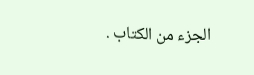الجزء من الكتاب .